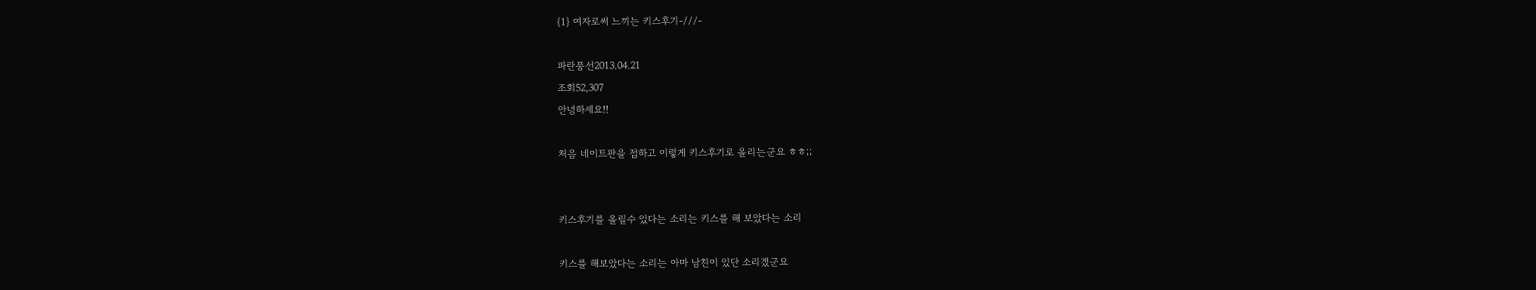{1} 여자로써 느끼는 키스후기-///-

파란풍선2013.04.21
조회52,307
안녕하세요!!

처음 네이트판을 접하고 이렇게 키스후기로 올리는군요 ㅎㅎ;;


키스후기를 올릴수 있다는 소리는 키스를 해 보았다는 소리

키스를 해보았다는 소리는 아마 남친이 있단 소리겠군요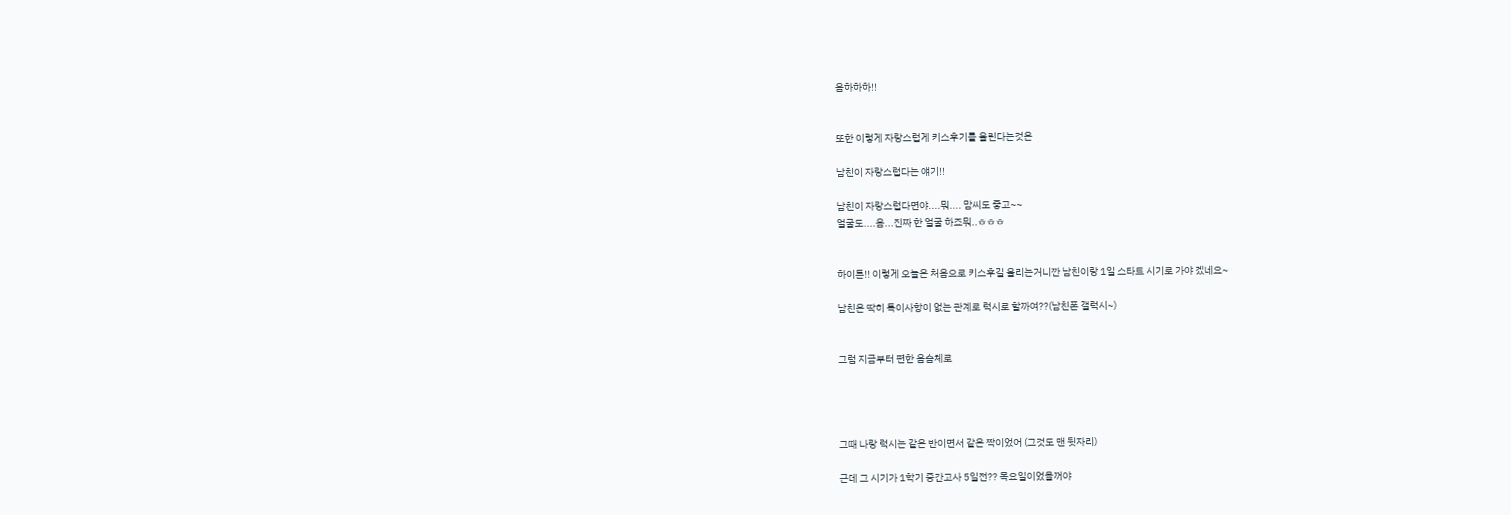음하하하!!


또한 이렇게 자랑스럽게 키스후기를 올린다는것은

남친이 자랑스럽다는 얘기!!

남친이 자랑스럽다면야....뭐.... 맘씨도 좋고~~
얼굴도....음...진짜 한 얼굴 하죠뭐..ㅎㅎㅎ


하이튼!! 이렇게 오늘은 처음으로 키스후길 올리는거니깐 남친이랑 1일 스타트 시기로 가야 겠네요~

남친은 딱히 특이사항이 없는 관계로 럭시로 할까여??(남친폰 갤럭시~)


그럼 지금부터 편한 음슴체로




그때 나랑 럭시는 같은 반이면서 같은 짝이었어 (그것도 맨 뒷자리)

근데 그 시기가 1학기 중간고사 5일전?? 목요일이었을꺼야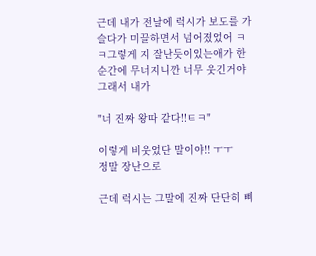근데 내가 전날에 럭시가 보도를 가슬다가 미끌하면서 넘어졌었어 ㅋㅋ그렇게 지 잘난듯이있는애가 한순간에 무너지니깐 너무 웃긴거야 그래서 내가

"너 진짜 왕따 같다!!ㅌㅋ"

이렇게 비웃었단 말이야!! ㅜㅜ
정말 장난으로

근데 럭시는 그말에 진짜 단단히 삐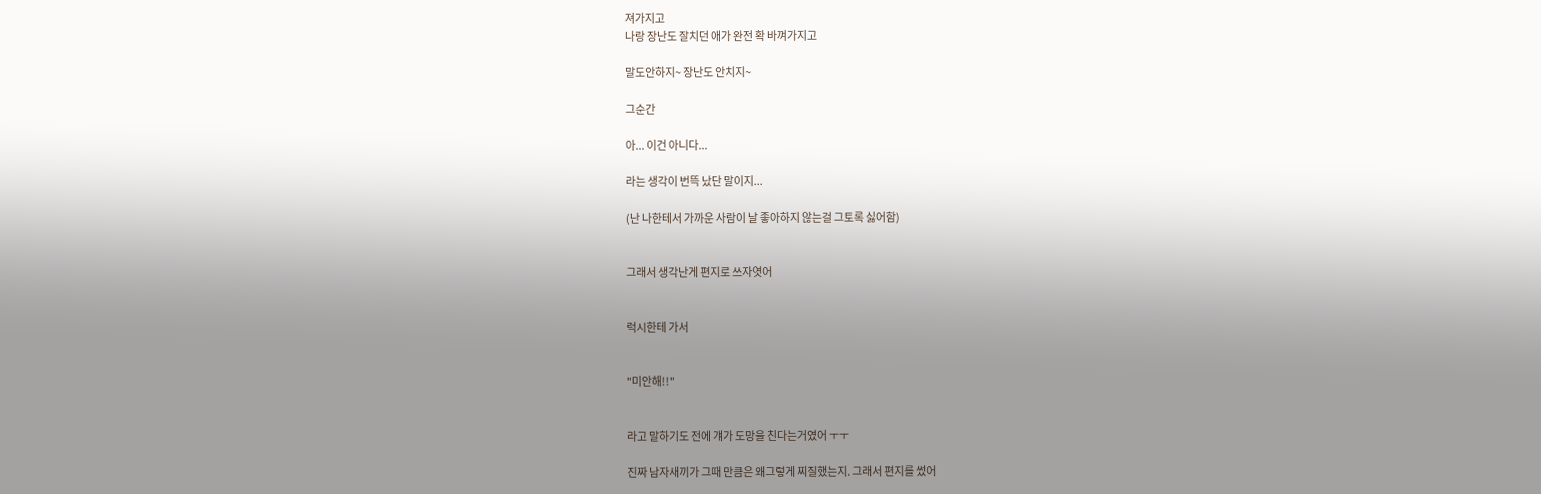져가지고
나랑 장난도 잘치던 애가 완전 확 바껴가지고

말도안하지~ 장난도 안치지~

그순간

아... 이건 아니다...

라는 생각이 번뜩 났단 말이지...

(난 나한테서 가까운 사람이 날 좋아하지 않는걸 그토록 싫어함)


그래서 생각난게 편지로 쓰자엿어


럭시한테 가서


"미안해!!"


라고 말하기도 전에 걔가 도망을 친다는거였어 ㅜㅜ

진짜 남자새끼가 그때 만큼은 왜그렇게 찌질했는지. 그래서 편지를 썼어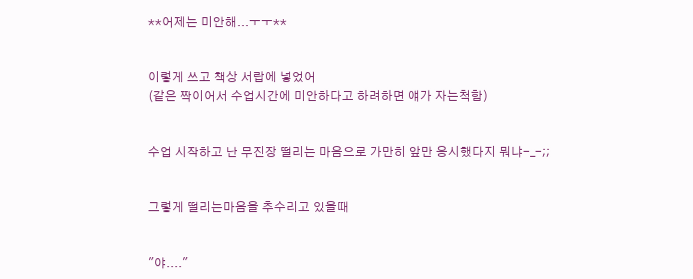**어제는 미안해...ㅜㅜ**


이렇게 쓰고 책상 서랍에 넣었어
(같은 짝이어서 수업시간에 미안하다고 하려하면 얘가 자는척함)


수업 시작하고 난 무진장 떨리는 마음으로 가만히 앞만 응시했다지 뭐냐-_-;;


그렇게 떨리는마음을 추수리고 있을때


"야...."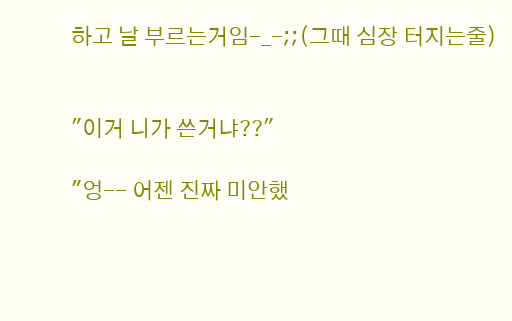하고 날 부르는거임-_-;;(그때 심장 터지는줄)


"이거 니가 쓴거냐??"

"엉-- 어젠 진짜 미안했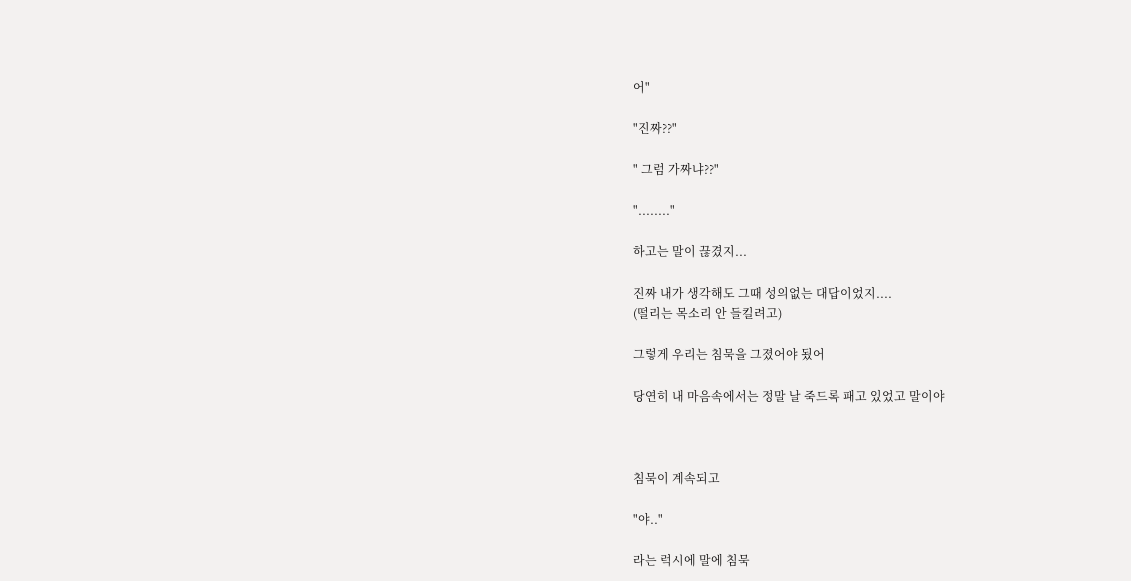어"

"진짜??"

" 그럼 가짜냐??"

"........"

하고는 말이 끊겼지...

진짜 내가 생각해도 그때 성의없는 대답이었지....
(떨리는 목소리 안 들킬려고)

그렇게 우리는 침묵을 그졌어야 됬어

당연히 내 마음속에서는 정말 날 죽드록 패고 있었고 말이야



침묵이 계속되고

"야.."

라는 럭시에 말에 침묵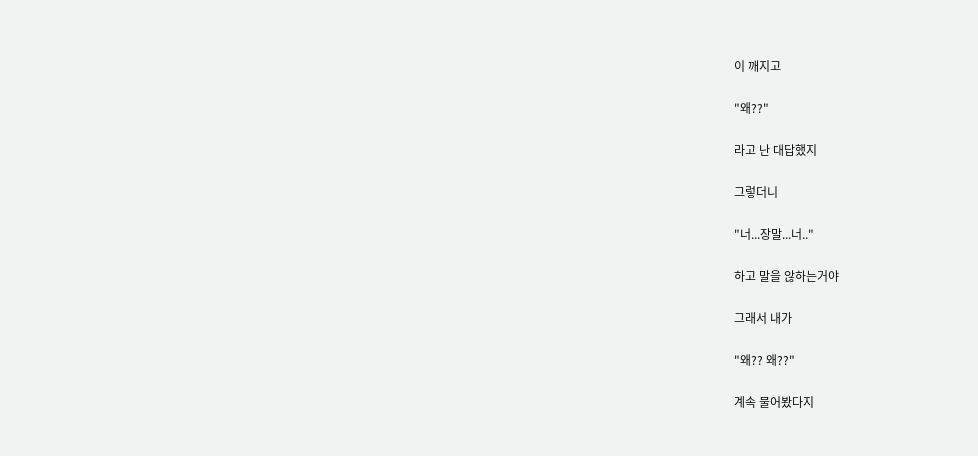이 깨지고

"왜??"

라고 난 대답했지

그렇더니

"너...장말...너.."

하고 말을 않하는거야

그래서 내가

"왜?? 왜??"

계속 물어봤다지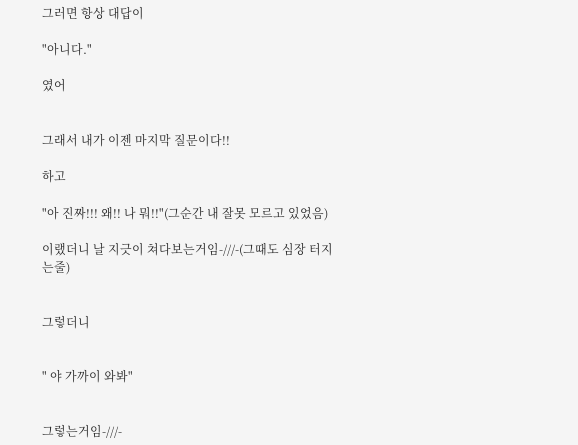그러면 항상 대답이

"아니다."

였어


그래서 내가 이젠 마지막 질문이다!!

하고

"아 진짜!!! 왜!! 나 뭐!!"(그순간 내 잘못 모르고 있었음)

이랬더니 날 지긋이 쳐다보는거임-///-(그때도 심장 터지는줄)


그렇더니


" 야 가까이 와봐"


그렇는거임-///-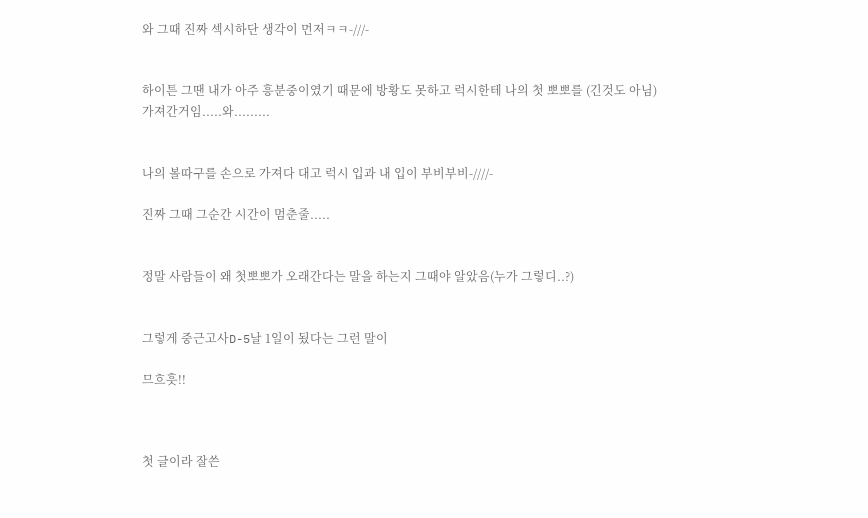와 그때 진짜 섹시하단 생각이 먼저ㅋㅋ-///-


하이튼 그땐 내가 아주 흥분중이였기 때문에 방황도 못하고 럭시한테 나의 첫 뽀뽀를 (긴것도 아님)
가져간거임.....와.........


나의 볼따구를 손으로 가져다 대고 럭시 입과 내 입이 부비부비-////-

진짜 그때 그순간 시간이 멈춘줄.....


정말 사람들이 왜 첫뽀뽀가 오래간다는 말을 하는지 그때야 알았음(누가 그렇디..?)


그렇게 중근고사D-5날 1일이 됬다는 그런 말이

므흐흣!!



첫 글이라 잘쓴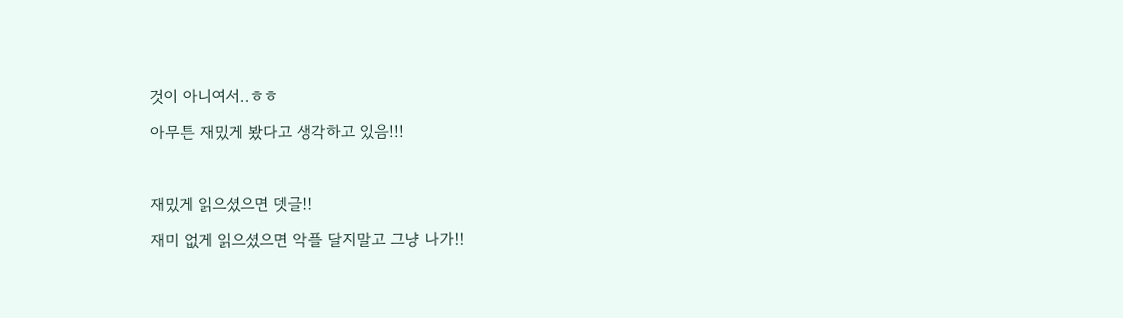것이 아니여서..ㅎㅎ

아무튼 재밌게 봤다고 생각하고 있음!!!



재밌게 읽으셨으면 뎃글!!

재미 없게 읽으셨으면 악플 달지말고 그냥 나가!!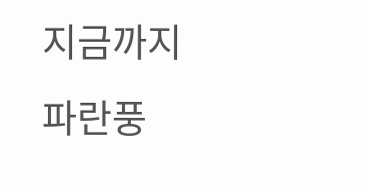지금까지 파란풍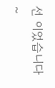선 이었습니다~